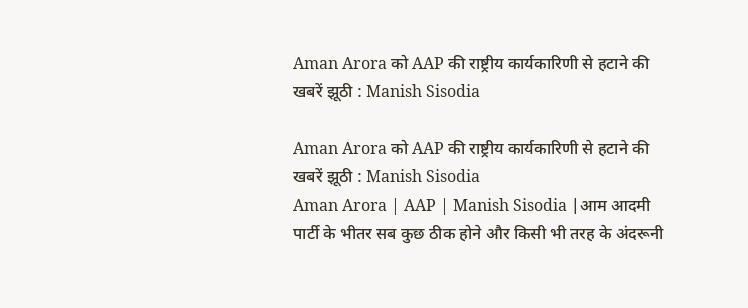Aman Arora को AAP की राष्ट्रीय कार्यकारिणी से हटाने की खबरें झूठी : Manish Sisodia

Aman Arora को AAP की राष्ट्रीय कार्यकारिणी से हटाने की खबरें झूठी : Manish Sisodia
Aman Arora | AAP | Manish Sisodia |आम आदमी पार्टी के भीतर सब कुछ ठीक होने और किसी भी तरह के अंदरूनी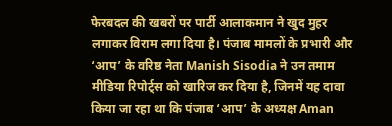फेरबदल की खबरों पर पार्टी आलाकमान ने खुद मुहर लगाकर विराम लगा दिया है। पंजाब मामलों के प्रभारी और ‘आप’ के वरिष्ठ नेता Manish Sisodia ने उन तमाम मीडिया रिपोर्ट्स को खारिज कर दिया है, जिनमें यह दावा किया जा रहा था कि पंजाब ‘आप’ के अध्यक्ष Aman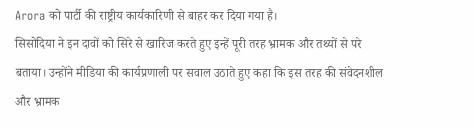Arora को पार्टी की राष्ट्रीय कार्यकारिणी से बाहर कर दिया गया है।
सिसोदिया ने इन दावों को सिरे से खारिज करते हुए इन्हें पूरी तरह भ्रामक और तथ्यों से परे बताया। उन्होंने मीडिया की कार्यप्रणाली पर सवाल उठाते हुए कहा कि इस तरह की संवेदनशील और भ्रामक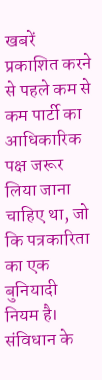खबरें प्रकाशित करने से पहले कम से कम पार्टी का आधिकारिक पक्ष जरूर लिया जाना चाहिए था, जो कि पत्रकारिता का एक बुनियादी नियम है।
संविधान के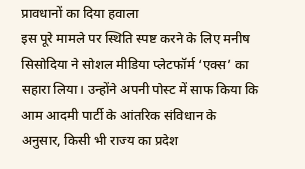प्रावधानों का दिया हवाला
इस पूरे मामले पर स्थिति स्पष्ट करने के लिए मनीष सिसोदिया ने सोशल मीडिया प्लेटफॉर्म ‘एक्स’ का सहारा लिया। उन्होंने अपनी पोस्ट में साफ किया कि आम आदमी पार्टी के आंतरिक संविधान के अनुसार, किसी भी राज्य का प्रदेश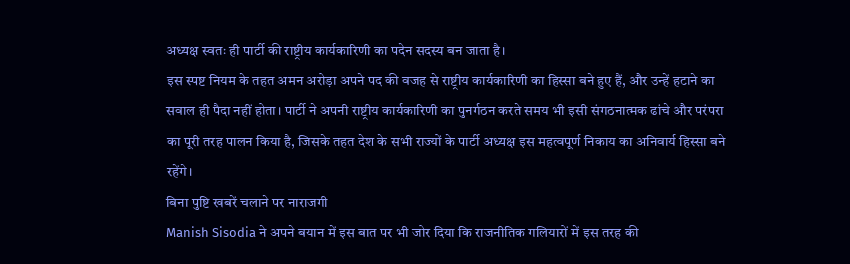अध्यक्ष स्वतः ही पार्टी की राष्ट्रीय कार्यकारिणी का पदेन सदस्य बन जाता है।
इस स्पष्ट नियम के तहत अमन अरोड़ा अपने पद की वजह से राष्ट्रीय कार्यकारिणी का हिस्सा बने हुए हैं, और उन्हें हटाने का सवाल ही पैदा नहीं होता। पार्टी ने अपनी राष्ट्रीय कार्यकारिणी का पुनर्गठन करते समय भी इसी संगठनात्मक ढांचे और परंपरा का पूरी तरह पालन किया है, जिसके तहत देश के सभी राज्यों के पार्टी अध्यक्ष इस महत्वपूर्ण निकाय का अनिवार्य हिस्सा बने रहेंगे।
बिना पुष्टि खबरें चलाने पर नाराजगी
Manish Sisodia ने अपने बयान में इस बात पर भी जोर दिया कि राजनीतिक गलियारों में इस तरह की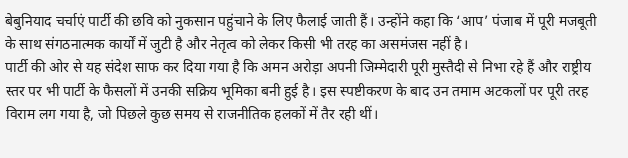बेबुनियाद चर्चाएं पार्टी की छवि को नुकसान पहुंचाने के लिए फैलाई जाती हैं। उन्होंने कहा कि ‘आप’ पंजाब में पूरी मजबूती के साथ संगठनात्मक कार्यों में जुटी है और नेतृत्व को लेकर किसी भी तरह का असमंजस नहीं है।
पार्टी की ओर से यह संदेश साफ कर दिया गया है कि अमन अरोड़ा अपनी जिम्मेदारी पूरी मुस्तैदी से निभा रहे हैं और राष्ट्रीय स्तर पर भी पार्टी के फैसलों में उनकी सक्रिय भूमिका बनी हुई है। इस स्पष्टीकरण के बाद उन तमाम अटकलों पर पूरी तरह विराम लग गया है, जो पिछले कुछ समय से राजनीतिक हलकों में तैर रही थीं।